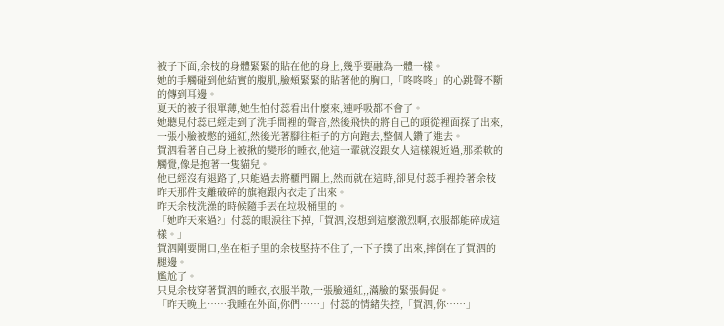被子下面,余枝的身體緊緊的貼在他的身上,幾乎要融為一體一樣。
她的手觸碰到他結實的腹肌,臉頰緊緊的貼著他的胸口,「咚咚咚」的心跳聲不斷的傳到耳邊。
夏天的被子很單薄,她生怕付蕊看出什麼來,連呼吸都不會了。
她聽見付蕊已經走到了洗手間裡的聲音,然後飛快的將自己的頭從裡面探了出來,一張小臉被憋的通紅,然後光著腳往柜子的方向跑去,整個人鑽了進去。
賀泗看著自己身上被揪的變形的睡衣,他這一輩就沒跟女人這樣親近過,那柔軟的觸覺,像是抱著一隻貓兒。
他已經沒有退路了,只能過去將櫃門關上,然而就在這時,卻見付蕊手裡拎著余枝昨天那件支離破碎的旗袍跟內衣走了出來。
昨天余枝洗澡的時候隨手丟在垃圾桶里的。
「她昨天來過?」付蕊的眼淚往下掉,「賀泗,沒想到這麼激烈啊,衣服都能碎成這樣。」
賀泗剛要開口,坐在柜子里的余枝堅持不住了,一下子撲了出來,摔倒在了賀泗的腿邊。
尷尬了。
只見余枝穿著賀泗的睡衣,衣服半散,一張臉通紅,,滿臉的緊張侷促。
「昨天晚上……我睡在外面,你們……」付蕊的情緒失控,「賀泗,你……」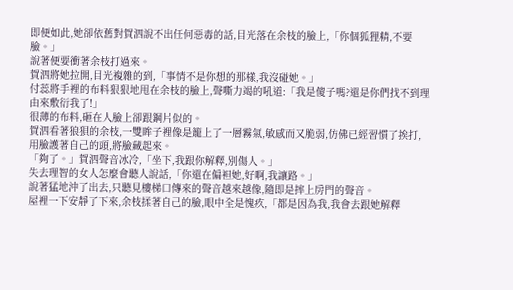即便如此,她卻依舊對賀泗說不出任何惡毒的話,目光落在余枝的臉上,「你個狐狸精,不要臉。」
說著便要衝著余枝打過來。
賀泗將她拉開,目光複雜的到,「事情不是你想的那樣,我沒碰她。」
付蕊將手裡的布料狠狠地甩在余枝的臉上,聲嘶力竭的吼道:「我是傻子嗎?還是你們找不到理由來敷衍我了!」
很薄的布料,砸在人臉上卻跟鋼片似的。
賀泗看著狼狽的余枝,一雙眸子裡像是籠上了一層霧氣,敏感而又脆弱,仿佛已經習慣了挨打,用臉護著自己的頭,將臉藏起來。
「夠了。」賀泗聲音冰冷,「坐下,我跟你解釋,別傷人。」
失去理智的女人怎麼會聽人說話,「你還在偏袒她,好啊,我讓路。」
說著猛地沖了出去,只聽見樓梯口傳來的聲音越來越像,隨即是摔上房門的聲音。
屋裡一下安靜了下來,余枝揉著自己的臉,眼中全是愧疚,「都是因為我,我會去跟她解釋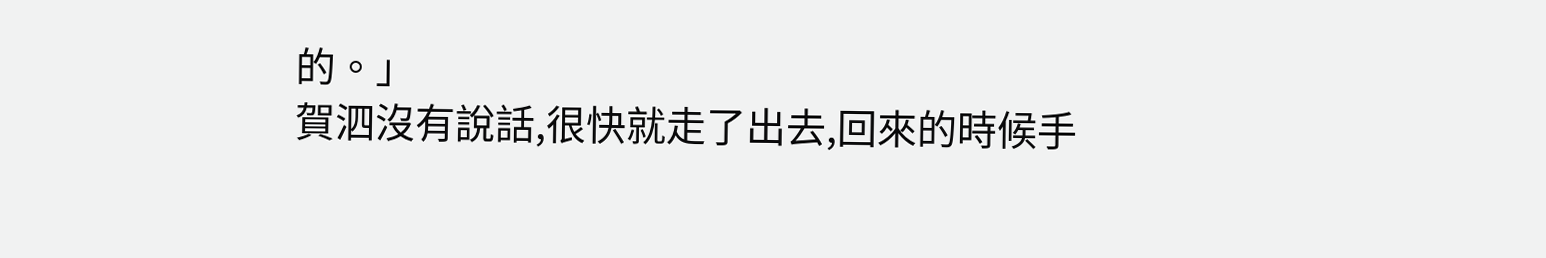的。」
賀泗沒有說話,很快就走了出去,回來的時候手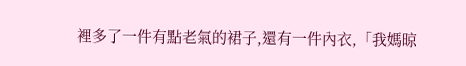裡多了一件有點老氣的裙子,還有一件內衣,「我媽晾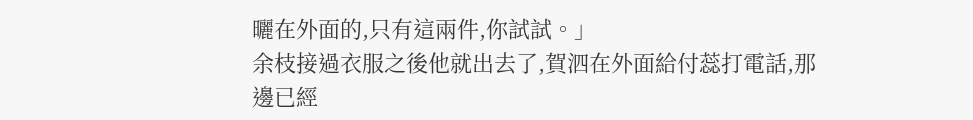曬在外面的,只有這兩件,你試試。」
余枝接過衣服之後他就出去了,賀泗在外面給付蕊打電話,那邊已經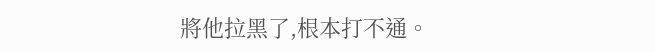將他拉黑了,根本打不通。